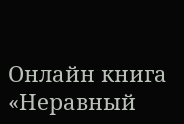Онлайн книга «Неравный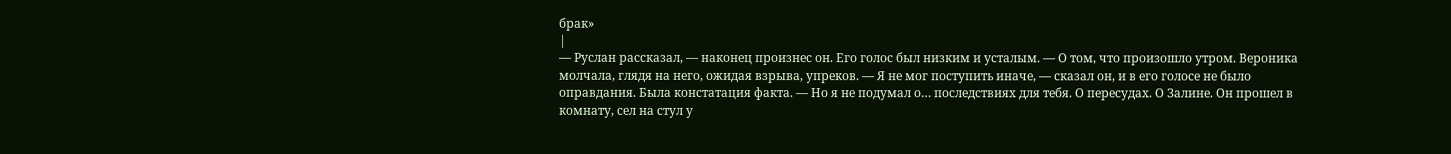брак»
|
— Руслан рассказал, — наконец произнес он. Его голос был низким и усталым. — О том, что произошло утром. Вероника молчала, глядя на него, ожидая взрыва, упреков. — Я не мог поступить иначе, — сказал он, и в его голосе не было оправдания. Была констатация факта. — Но я не подумал о… последствиях для тебя. О пересудах. О Залине. Он прошел в комнату, сел на стул у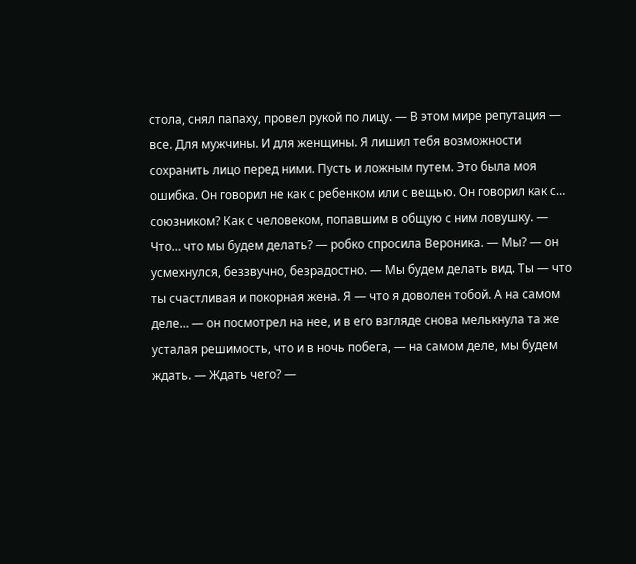стола, снял папаху, провел рукой по лицу. — В этом мире репутация — все. Для мужчины. И для женщины. Я лишил тебя возможности сохранить лицо перед ними. Пусть и ложным путем. Это была моя ошибка. Он говорил не как с ребенком или с вещью. Он говорил как с… союзником? Как с человеком, попавшим в общую с ним ловушку. — Что… что мы будем делать? — робко спросила Вероника. — Мы? — он усмехнулся, беззвучно, безрадостно. — Мы будем делать вид. Ты — что ты счастливая и покорная жена. Я — что я доволен тобой. А на самом деле… — он посмотрел на нее, и в его взгляде снова мелькнула та же усталая решимость, что и в ночь побега, — на самом деле, мы будем ждать. — Ждать чего? —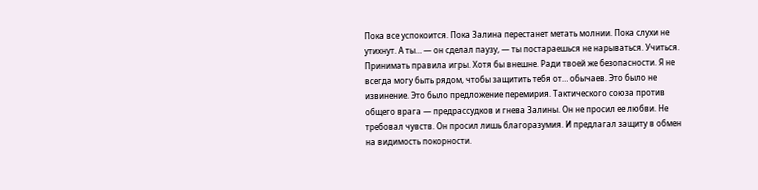Пока все успокоится. Пока Залина перестанет метать молнии. Пока слухи не утихнут. А ты… — он сделал паузу, — ты постараешься не нарываться. Учиться. Принимать правила игры. Хотя бы внешне. Ради твоей же безопасности. Я не всегда могу быть рядом, чтобы защитить тебя от… обычаев. Это было не извинение. Это было предложение перемирия. Тактического союза против общего врага — предрассудков и гнева Залины. Он не просил ее любви. Не требовал чувств. Он просил лишь благоразумия. И предлагал защиту в обмен на видимость покорности.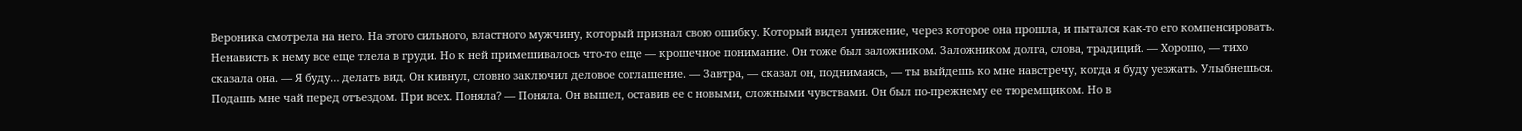Вероника смотрела на него. На этого сильного, властного мужчину, который признал свою ошибку. Который видел унижение, через которое она прошла, и пытался как-то его компенсировать. Ненависть к нему все еще тлела в груди. Но к ней примешивалось что-то еще — крошечное понимание. Он тоже был заложником. Заложником долга, слова, традиций. — Хорошо, — тихо сказала она. — Я буду… делать вид. Он кивнул, словно заключил деловое соглашение. — Завтра, — сказал он, поднимаясь, — ты выйдешь ко мне навстречу, когда я буду уезжать. Улыбнешься. Подашь мне чай перед отъездом. При всех. Поняла? — Поняла. Он вышел, оставив ее с новыми, сложными чувствами. Он был по-прежнему ее тюремщиком. Но в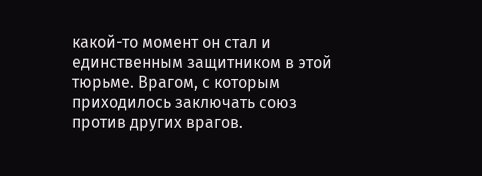какой-то момент он стал и единственным защитником в этой тюрьме. Врагом, с которым приходилось заключать союз против других врагов.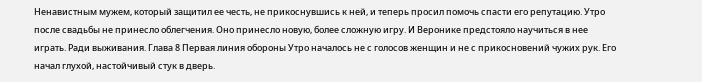Ненавистным мужем, который защитил ее честь, не прикоснувшись к ней, и теперь просил помочь спасти его репутацию. Утро после свадьбы не принесло облегчения. Оно принесло новую, более сложную игру. И Веронике предстояло научиться в нее играть. Ради выживания. Глава 8 Первая линия обороны Утро началось не с голосов женщин и не с прикосновений чужих рук. Его начал глухой, настойчивый стук в дверь.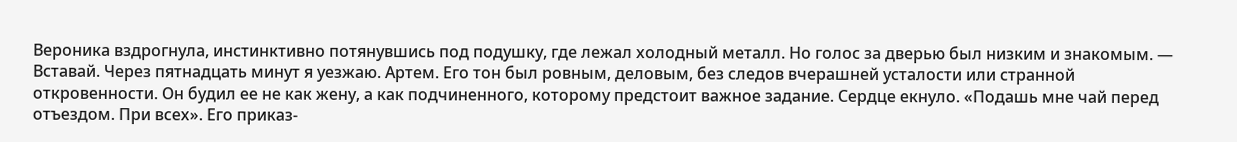Вероника вздрогнула, инстинктивно потянувшись под подушку, где лежал холодный металл. Но голос за дверью был низким и знакомым. — Вставай. Через пятнадцать минут я уезжаю. Артем. Его тон был ровным, деловым, без следов вчерашней усталости или странной откровенности. Он будил ее не как жену, а как подчиненного, которому предстоит важное задание. Сердце екнуло. «Подашь мне чай перед отъездом. При всех». Его приказ-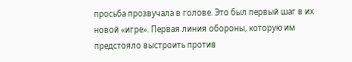просьба прозвучала в голове. Это был первый шаг в их новой «игре». Первая линия обороны, которую им предстояло выстроить против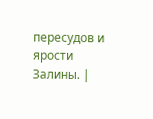пересудов и ярости Залины. |